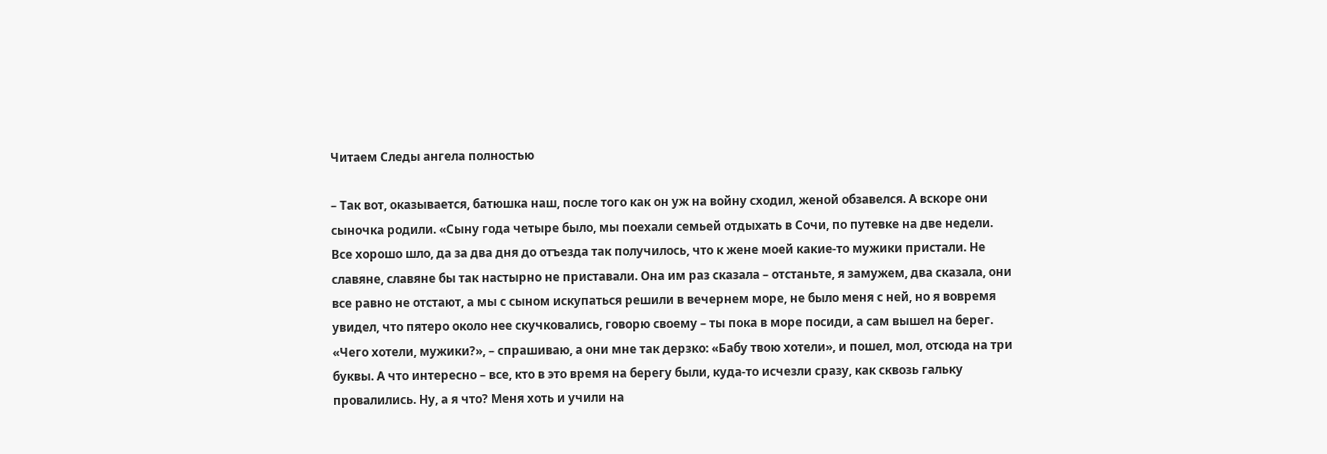Читаем Следы ангела полностью

– Так вот, оказывается, батюшка наш, после того как он уж на войну сходил, женой обзавелся. А вскоре они сыночка родили. «Сыну года четыре было, мы поехали семьей отдыхать в Сочи, по путевке на две недели. Все хорошо шло, да за два дня до отъезда так получилось, что к жене моей какие-то мужики пристали. Не славяне, славяне бы так настырно не приставали. Она им раз сказала – отстаньте, я замужем, два сказала, они все равно не отстают, а мы с сыном искупаться решили в вечернем море, не было меня с ней, но я вовремя увидел, что пятеро около нее скучковались, говорю своему – ты пока в море посиди, а сам вышел на берег. «Чего хотели, мужики?», – спрашиваю, а они мне так дерзко: «Бабу твою хотели», и пошел, мол, отсюда на три буквы. А что интересно – все, кто в это время на берегу были, куда-то исчезли сразу, как сквозь гальку провалились. Ну, а я что? Меня хоть и учили на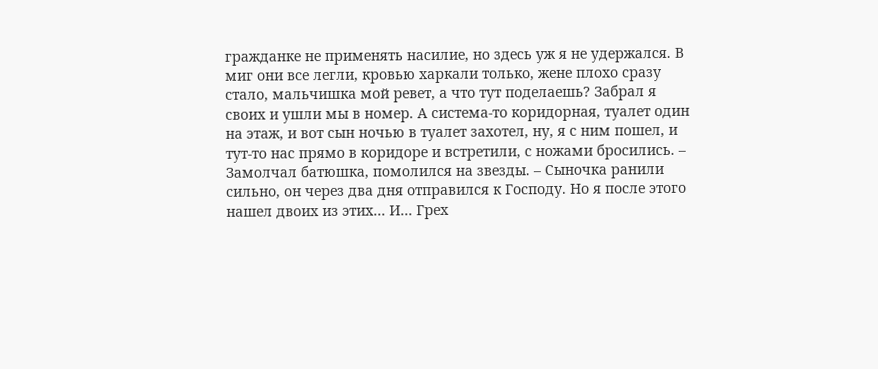гражданке не применять насилие, но здесь уж я не удержался. В миг они все легли, кровью харкали только, жене плохо сразу стало, мальчишка мой ревет, а что тут поделаешь? Забрал я своих и ушли мы в номер. А система-то коридорная, туалет один на этаж, и вот сын ночью в туалет захотел, ну, я с ним пошел, и тут-то нас прямо в коридоре и встретили, с ножами бросились. – Замолчал батюшка, помолился на звезды. – Сыночка ранили сильно, он через два дня отправился к Господу. Но я после этого нашел двоих из этих… И… Грех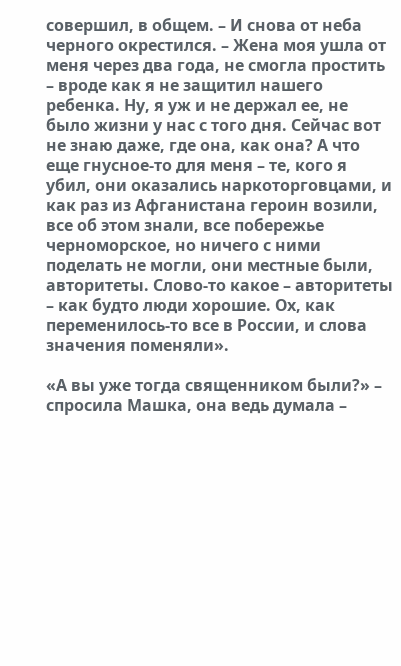совершил, в общем. – И снова от неба черного окрестился. – Жена моя ушла от меня через два года, не смогла простить – вроде как я не защитил нашего ребенка. Ну, я уж и не держал ее, не было жизни у нас с того дня. Сейчас вот не знаю даже, где она, как она? А что еще гнусное-то для меня – те, кого я убил, они оказались наркоторговцами, и как раз из Афганистана героин возили, все об этом знали, все побережье черноморское, но ничего с ними поделать не могли, они местные были, авторитеты. Слово-то какое – авторитеты – как будто люди хорошие. Ох, как переменилось-то все в России, и слова значения поменяли».

«А вы уже тогда священником были?» – спросила Машка, она ведь думала –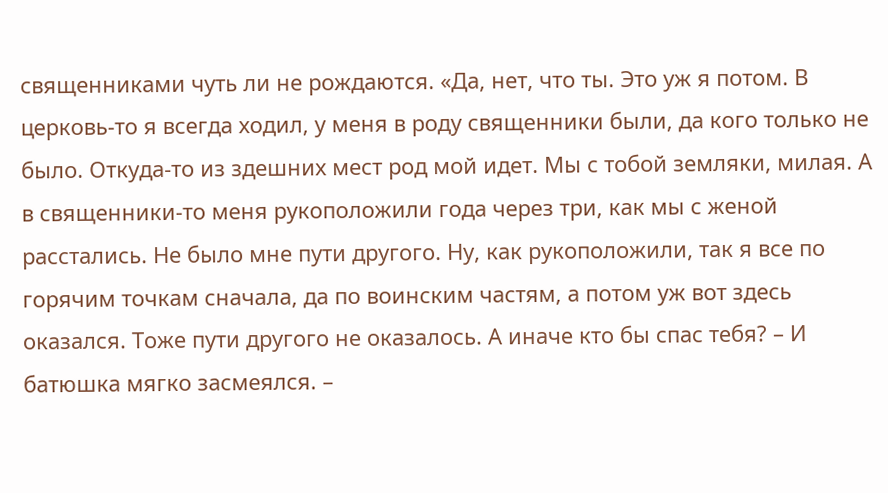священниками чуть ли не рождаются. «Да, нет, что ты. Это уж я потом. В церковь-то я всегда ходил, у меня в роду священники были, да кого только не было. Откуда-то из здешних мест род мой идет. Мы с тобой земляки, милая. А в священники-то меня рукоположили года через три, как мы с женой расстались. Не было мне пути другого. Ну, как рукоположили, так я все по горячим точкам сначала, да по воинским частям, а потом уж вот здесь оказался. Тоже пути другого не оказалось. А иначе кто бы спас тебя? – И батюшка мягко засмеялся. –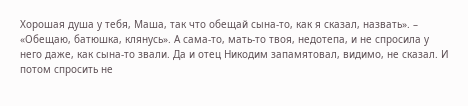Хорошая душа у тебя, Маша, так что обещай сына-то, как я сказал, назвать». – «Обещаю, батюшка, клянусь». А сама-то, мать-то твоя, недотепа, и не спросила у него даже, как сына-то звали. Да и отец Никодим запамятовал, видимо, не сказал. И потом спросить не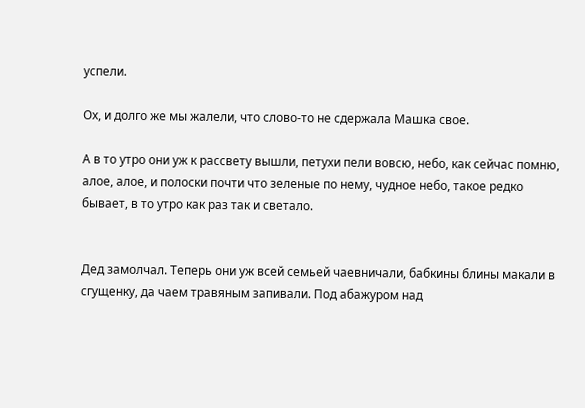успели.

Ох, и долго же мы жалели, что слово-то не сдержала Машка свое.

А в то утро они уж к рассвету вышли, петухи пели вовсю, небо, как сейчас помню, алое, алое, и полоски почти что зеленые по нему, чудное небо, такое редко бывает, в то утро как раз так и светало.


Дед замолчал. Теперь они уж всей семьей чаевничали, бабкины блины макали в сгущенку, да чаем травяным запивали. Под абажуром над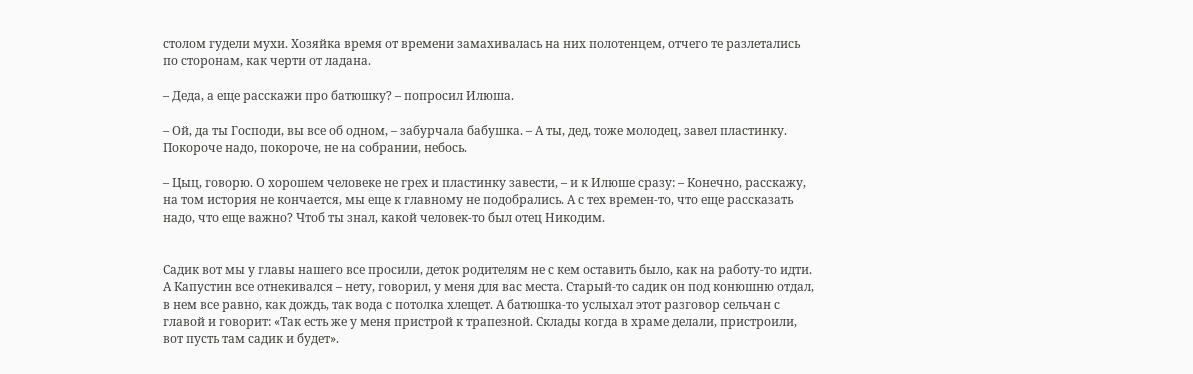столом гудели мухи. Хозяйка время от времени замахивалась на них полотенцем, отчего те разлетались по сторонам, как черти от ладана.

– Деда, а еще расскажи про батюшку? – попросил Илюша.

– Ой, да ты Господи, вы все об одном, – забурчала бабушка. – А ты, дед, тоже молодец, завел пластинку. Покороче надо, покороче, не на собрании, небось.

– Цыц, говорю. О хорошем человеке не грех и пластинку завести, – и к Илюше сразу: – Конечно, расскажу, на том история не кончается, мы еще к главному не подобрались. А с тех времен-то, что еще рассказать надо, что еще важно? Чтоб ты знал, какой человек-то был отец Никодим.


Садик вот мы у главы нашего все просили, деток родителям не с кем оставить было, как на работу-то идти. А Капустин все отнекивался – нету, говорил, у меня для вас места. Старый-то садик он под конюшню отдал, в нем все равно, как дождь, так вода с потолка хлещет. А батюшка-то услыхал этот разговор сельчан с главой и говорит: «Так есть же у меня пристрой к трапезной. Склады когда в храме делали, пристроили, вот пусть там садик и будет».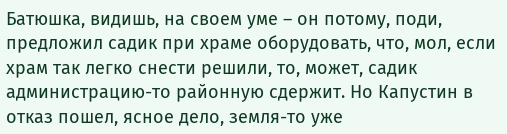Батюшка, видишь, на своем уме – он потому, поди, предложил садик при храме оборудовать, что, мол, если храм так легко снести решили, то, может, садик администрацию-то районную сдержит. Но Капустин в отказ пошел, ясное дело, земля-то уже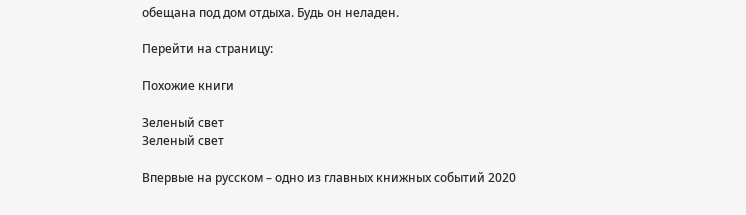обещана под дом отдыха. Будь он неладен.

Перейти на страницу:

Похожие книги

Зеленый свет
Зеленый свет

Впервые на русском – одно из главных книжных событий 2020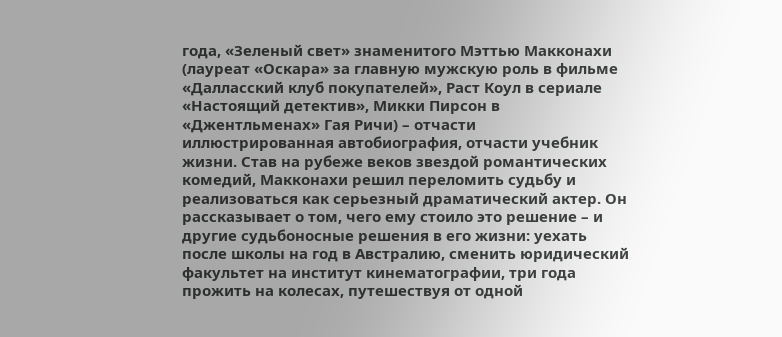года, «Зеленый свет» знаменитого Мэттью Макконахи (лауреат «Оскара» за главную мужскую роль в фильме «Далласский клуб покупателей», Раст Коул в сериале «Настоящий детектив», Микки Пирсон в «Джентльменах» Гая Ричи) – отчасти иллюстрированная автобиография, отчасти учебник жизни. Став на рубеже веков звездой романтических комедий, Макконахи решил переломить судьбу и реализоваться как серьезный драматический актер. Он рассказывает о том, чего ему стоило это решение – и другие судьбоносные решения в его жизни: уехать после школы на год в Австралию, сменить юридический факультет на институт кинематографии, три года прожить на колесах, путешествуя от одной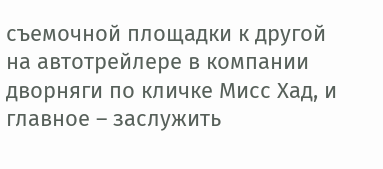съемочной площадки к другой на автотрейлере в компании дворняги по кличке Мисс Хад, и главное – заслужить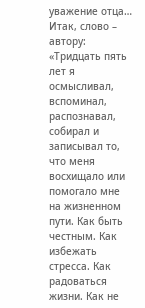уважение отца… Итак, слово – автору: «Тридцать пять лет я осмысливал, вспоминал, распознавал, собирал и записывал то, что меня восхищало или помогало мне на жизненном пути. Как быть честным. Как избежать стресса. Как радоваться жизни. Как не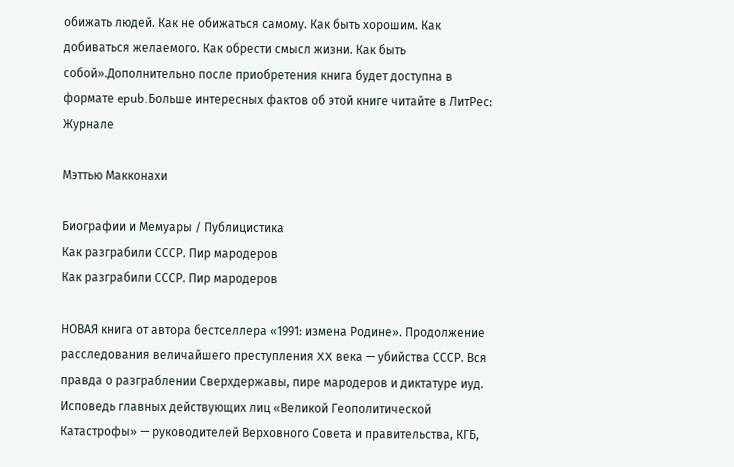обижать людей. Как не обижаться самому. Как быть хорошим. Как добиваться желаемого. Как обрести смысл жизни. Как быть собой».Дополнительно после приобретения книга будет доступна в формате epub.Больше интересных фактов об этой книге читайте в ЛитРес: Журнале

Мэттью Макконахи

Биографии и Мемуары / Публицистика
Как разграбили СССР. Пир мародеров
Как разграбили СССР. Пир мародеров

НОВАЯ книга от автора бестселлера «1991: измена Родине». Продолжение расследования величайшего преступления XX века — убийства СССР. Вся правда о разграблении Сверхдержавы, пире мародеров и диктатуре иуд. Исповедь главных действующих лиц «Великой Геополитической Катастрофы» — руководителей Верховного Совета и правительства, КГБ,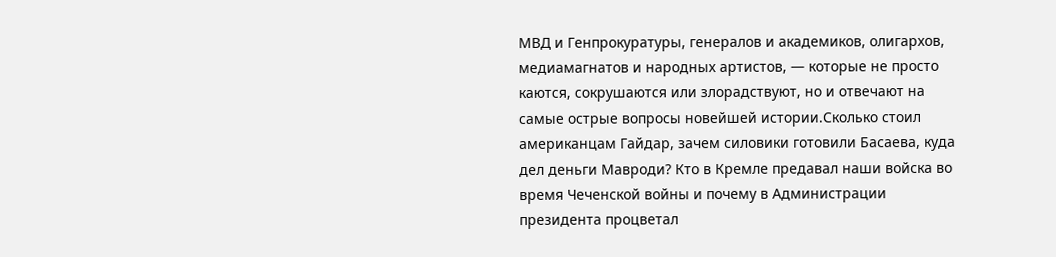МВД и Генпрокуратуры, генералов и академиков, олигархов, медиамагнатов и народных артистов, — которые не просто каются, сокрушаются или злорадствуют, но и отвечают на самые острые вопросы новейшей истории.Сколько стоил американцам Гайдар, зачем силовики готовили Басаева, куда дел деньги Мавроди? Кто в Кремле предавал наши войска во время Чеченской войны и почему в Администрации президента процветал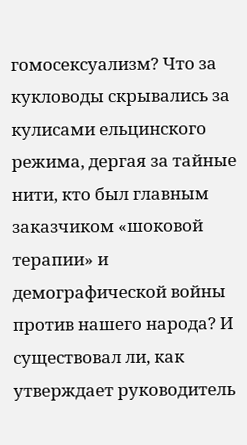гомосексуализм? Что за кукловоды скрывались за кулисами ельцинского режима, дергая за тайные нити, кто был главным заказчиком «шоковой терапии» и демографической войны против нашего народа? И существовал ли, как утверждает руководитель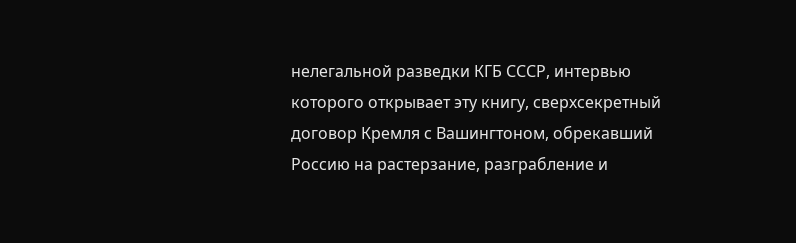нелегальной разведки КГБ СССР, интервью которого открывает эту книгу, сверхсекретный договор Кремля с Вашингтоном, обрекавший Россию на растерзание, разграбление и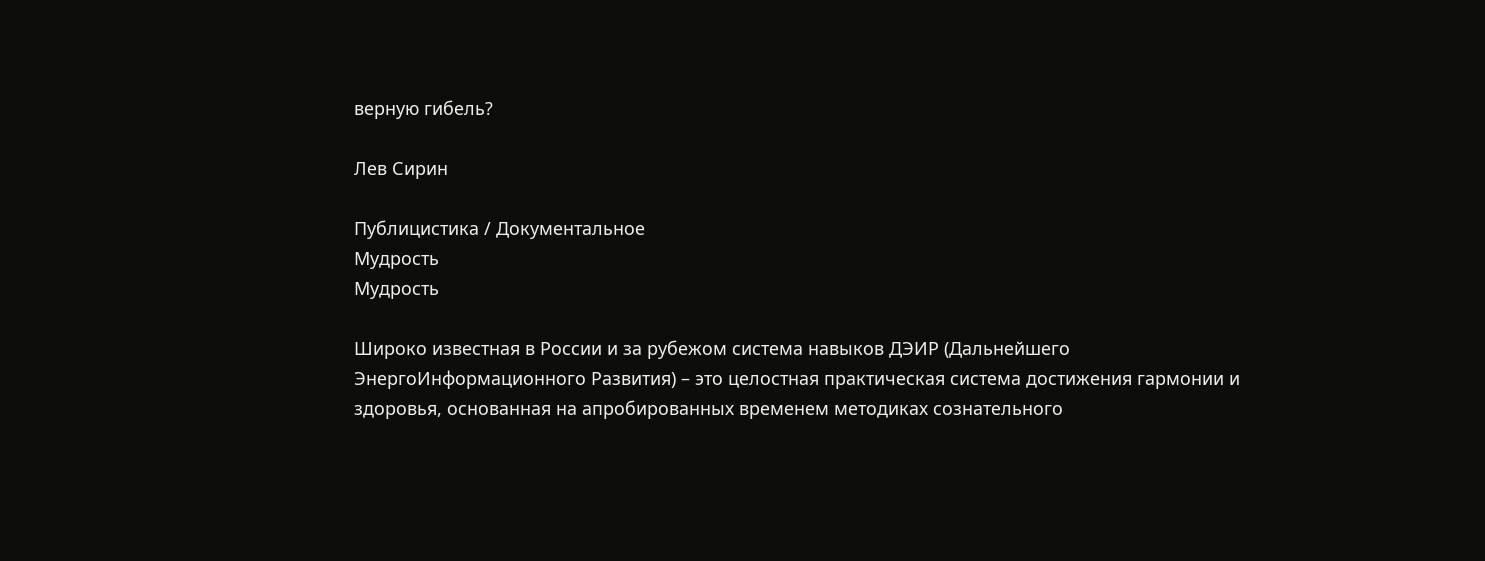верную гибель?

Лев Сирин

Публицистика / Документальное
Мудрость
Мудрость

Широко известная в России и за рубежом система навыков ДЭИР (Дальнейшего ЭнергоИнформационного Развития) – это целостная практическая система достижения гармонии и здоровья, основанная на апробированных временем методиках сознательного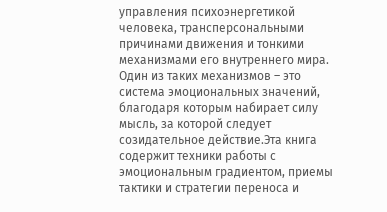управления психоэнергетикой человека, трансперсональными причинами движения и тонкими механизмами его внутреннего мира. Один из таких механизмов – это система эмоциональных значений, благодаря которым набирает силу мысль, за которой следует созидательное действие.Эта книга содержит техники работы с эмоциональным градиентом, приемы тактики и стратегии переноса и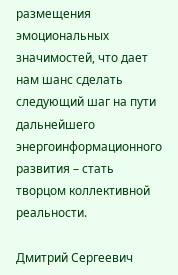размещения эмоциональных значимостей, что дает нам шанс сделать следующий шаг на пути дальнейшего энергоинформационного развития – стать творцом коллективной реальности.

Дмитрий Сергеевич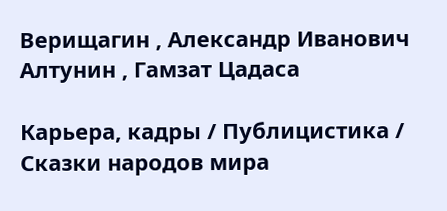Верищагин , Александр Иванович Алтунин , Гамзат Цадаса

Карьера, кадры / Публицистика / Сказки народов мира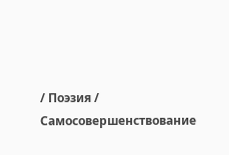/ Поэзия / Самосовершенствование